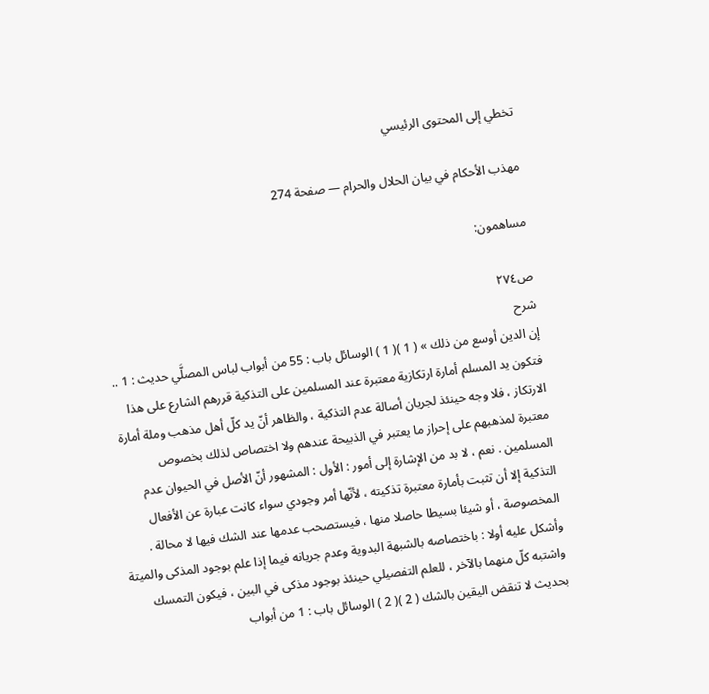تخطي إلى المحتوى الرئيسي

مهذب الأحكام في بيان الحلال والحرام — صفحة 274

مساهمون:

ص٢٧٤
شرح
إن الدين أوسع من ذلك » ( 1 )( 1 ) الوسائل باب : 55 من أبواب لباس المصلَّي حديث : 1 .. فتكون يد المسلم أمارة ارتكازية معتبرة عند المسلمين على التذكية قررهم الشارع على هذا الارتكاز ، فلا وجه حينئذ لجريان أصالة عدم التذكية ، والظاهر أنّ يد كلّ أهل مذهب وملة أمارة معتبرة لمذهبهم على إحراز ما يعتبر في الذبيحة عندهم ولا اختصاص لذلك بخصوص المسلمين . نعم ، لا بد من الإشارة إلى أمور : الأول : المشهور أنّ الأصل في الحيوان عدم التذكية إلا أن تثبت بأمارة معتبرة تذكيته ، لأنّها أمر وجودي سواء كانت عبارة عن الأفعال المخصوصة ، أو شيئا بسيطا حاصلا منها ، فيستصحب عدمها عند الشك فيها لا محالة . وأشكل عليه أولا : باختصاصه بالشبهة البدوية وعدم جريانه فيما إذا علم بوجود المذكى والميتة واشتبه كلّ منهما بالآخر ، للعلم التفصيلي حينئذ بوجود مذكى في البين ، فيكون التمسك بحديث لا تنقض اليقين بالشك ( 2 )( 2 ) الوسائل باب : 1 من أبواب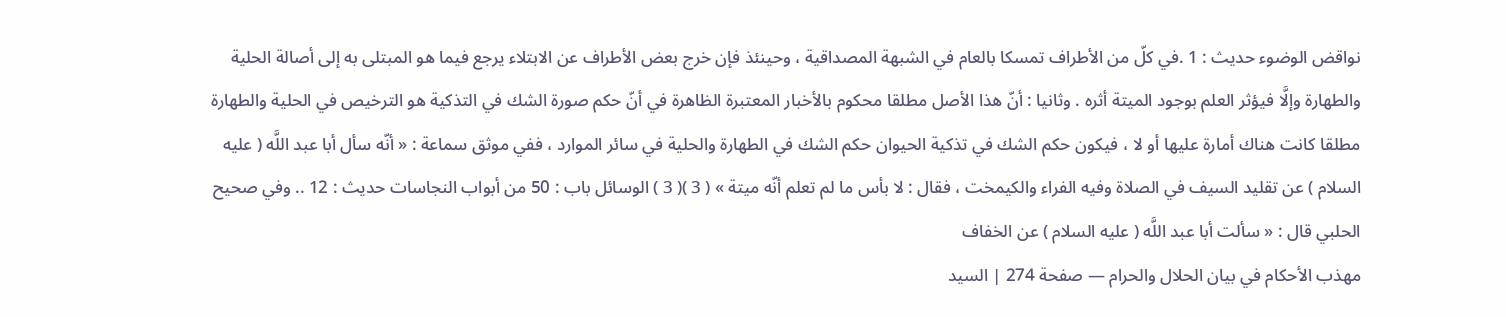نواقض الوضوء حديث : 1 .في كلّ من الأطراف تمسكا بالعام في الشبهة المصداقية ، وحينئذ فإن خرج بعض الأطراف عن الابتلاء يرجع فيما هو المبتلى به إلى أصالة الحلية والطهارة وإلَّا فيؤثر العلم بوجود الميتة أثره . وثانيا : أنّ هذا الأصل مطلقا محكوم بالأخبار المعتبرة الظاهرة في أنّ حكم صورة الشك في التذكية هو الترخيص في الحلية والطهارة مطلقا كانت هناك أمارة عليها أو لا ، فيكون حكم الشك في تذكية الحيوان حكم الشك في الطهارة والحلية في سائر الموارد ، ففي موثق سماعة : « أنّه سأل أبا عبد اللَّه ( عليه السلام ) عن تقليد السيف في الصلاة وفيه الفراء والكيمخت ، فقال : لا بأس ما لم تعلم أنّه ميتة » ( 3 )( 3 ) الوسائل باب : 50 من أبواب النجاسات حديث : 12 .. وفي صحيح الحلبي قال : « سألت أبا عبد اللَّه ( عليه السلام ) عن الخفاف
مهذب الأحكام في بيان الحلال والحرام — صفحة 274 | السيد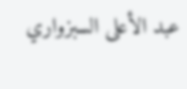عبد الأعلى السبزواري